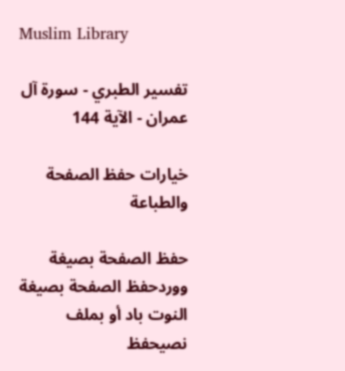Muslim Library

تفسير الطبري - سورة آل عمران - الآية 144

خيارات حفظ الصفحة والطباعة

حفظ الصفحة بصيغة ووردحفظ الصفحة بصيغة النوت باد أو بملف نصيحفظ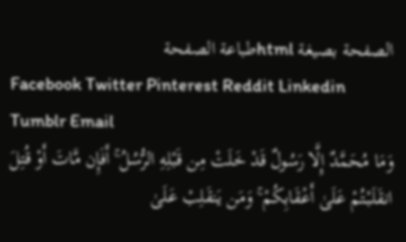الصفحة بصيغة htmlطباعة الصفحة
Facebook Twitter Pinterest Reddit Linkedin Tumblr Email
وَمَا مُحَمَّدٌ إِلَّا رَسُولٌ قَدْ خَلَتْ مِن قَبْلِهِ الرُّسُلُ ۚ أَفَإِن مَّاتَ أَوْ قُتِلَ انقَلَبْتُمْ عَلَىٰ أَعْقَابِكُمْ ۚ وَمَن يَنقَلِبْ عَلَىٰ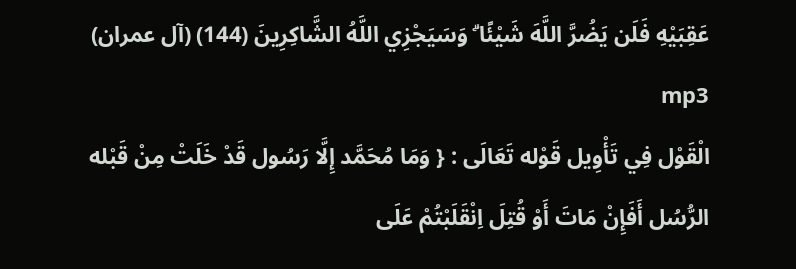عَقِبَيْهِ فَلَن يَضُرَّ اللَّهَ شَيْئًا ۗ وَسَيَجْزِي اللَّهُ الشَّاكِرِينَ (144) (آل عمران) mp3
الْقَوْل فِي تَأْوِيل قَوْله تَعَالَى : { وَمَا مُحَمَّد إِلَّا رَسُول قَدْ خَلَتْ مِنْ قَبْله الرُّسُل أَفَإِنْ مَاتَ أَوْ قُتِلَ اِنْقَلَبْتُمْ عَلَى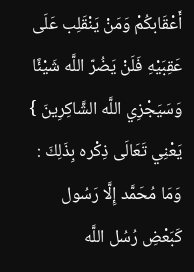أَعْقَابكُمْ وَمَنْ يَنْقَلِب عَلَى عَقِبَيْهِ فَلَنْ يَضُرّ اللَّه شَيْئًا وَسَيَجْزِي اللَّه الشَّاكِرِينَ } يَعْنِي تَعَالَى ذِكْره بِذَلِكَ : وَمَا مُحَمَّد إِلَّا رَسُول كَبَعْضِ رُسُل اللَّه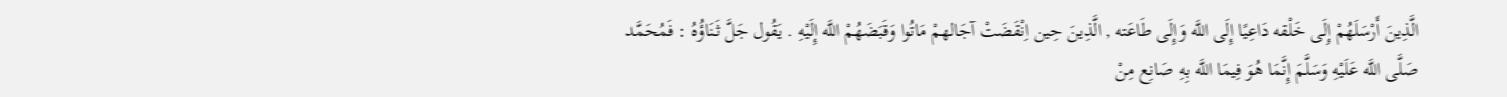الَّذِينَ أَرْسَلَهُمْ إِلَى خَلْقه دَاعِيًا إِلَى اللَّه وَإِلَى طَاعَته , الَّذِينَ حِين اِنْقَضَتْ آجَالهمْ مَاتُوا وَقَبَضَهُمْ اللَّه إِلَيْهِ . يَقُول جَلَّ ثَنَاؤُهُ : فَمُحَمَّد صَلَّى اللَّه عَلَيْهِ وَسَلَّمَ إِنَّمَا هُوَ فِيمَا اللَّه بِهِ صَانِع مِنْ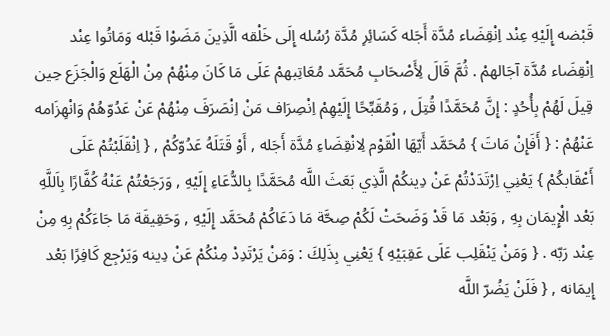قَبْضه إِلَيْهِ عِنْد اِنْقِضَاء مُدَّة أَجَله كَسَائِرِ مُدَّة رُسُله إِلَى خَلْقه الَّذِينَ مَضَوْا قَبْله وَمَاتُوا عِنْد اِنْقِضَاء مُدَّة آجَالهمْ . ثُمَّ قَالَ لِأَصْحَابِ مُحَمَّد مُعَاتِبهمْ عَلَى مَا كَانَ مِنْهُمْ مِنْ الْهَلَع وَالْجَزَع حِين قِيلَ لَهُمْ بِأُحُدٍ : إِنَّ مُحَمَّدًا قُتِلَ , وَمُقَبِّحًا إِلَيْهِمْ اِنْصِرَاف مَنْ اِنْصَرَفَ مِنْهُمْ عَنْ عَدُوّهُمْ وَانْهِزَامه عَنْهُمْ : { أَفَإِنْ مَاتَ } مُحَمَّد أَيّهَا الْقَوْم لِانْقِضَاءِ مُدَّة أَجَله , أَوْ قَتَلَهُ عَدُوّكُمْ , { اِنْقَلَبْتُمْ عَلَى أَعْقَابكُمْ } يَعْنِي اِرْتَدَدْتُمْ عَنْ دِينكُمْ الَّذِي بَعَثَ اللَّه مُحَمَّدًا بِالدُّعَاءِ إِلَيْهِ , وَرَجَعْتُمْ عَنْهُ كُفَّارًا بِاَللَّهِ بَعْد الْإِيمَان بِهِ , وَبَعْد مَا قَدْ وَضَحَتْ لَكُمْ صِحَّة مَا دَعَاكُمْ مُحَمَّد إِلَيْهِ , وَحَقِيقَة مَا جَاءَكُمْ بِهِ مِنْ عِنْد رَبّه . { وَمَنْ يَنْقَلِب عَلَى عَقِبَيْهِ } يَعْنِي بِذَلِكَ : وَمَنْ يَرْتَدِدْ مِنْكُمْ عَنْ دِينه وَيَرْجِع كَافِرًا بَعْد إِيمَانه , { فَلَنْ يَضُرّ اللَّه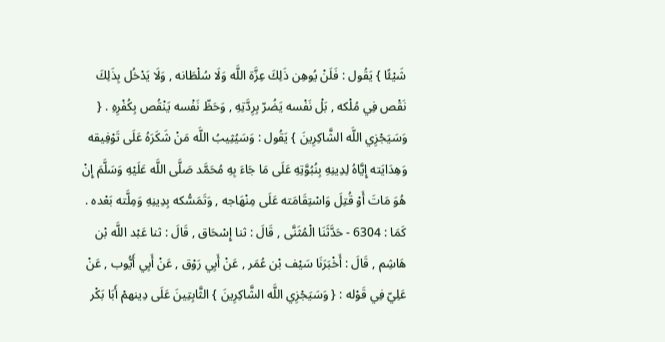شَيْئًا } يَقُول : فَلَنْ يُوهِن ذَلِكَ عِزَّة اللَّه وَلَا سُلْطَانه , وَلَا يَدْخُل بِذَلِكَ نَقْص فِي مُلْكه , بَلْ نَفْسه يَضُرّ بِرِدَّتِهِ , وَحَظّ نَفْسه يَنْقُص بِكُفْرِهِ . { وَسَيَجْزِي اللَّه الشَّاكِرِينَ } يَقُول : وَسَيُثِيبُ اللَّه مَنْ شَكَرَهُ عَلَى تَوْفِيقه وَهِدَايَته إِيَّاهُ لِدِينِهِ بِنُبُوَّتِهِ عَلَى مَا جَاءَ بِهِ مُحَمَّد صَلَّى اللَّه عَلَيْهِ وَسَلَّمَ إِنْ هُوَ مَاتَ أَوْ قُتِلَ وَاسْتِقَامَته عَلَى مِنْهَاجه , وَتَمَسُّكه بِدِينِهِ وَمِلَّته بَعْده . كَمَا : 6304 - حَدَّثَنَا الْمُثَنَّى , قَالَ : ثنا إِسْحَاق , قَالَ : ثنا عَبْد اللَّه بْن هَاشِم , قَالَ : أَخْبَرَنَا سَيْف بْن عُمَر , عَنْ أَبِي رَوْق , عَنْ أَبِي أَيُّوب , عَنْ عَلِيّ فِي قَوْله : { وَسَيَجْزِي اللَّه الشَّاكِرِينَ } الثَّابِتِينَ عَلَى دِينهمْ أَبَا بَكْر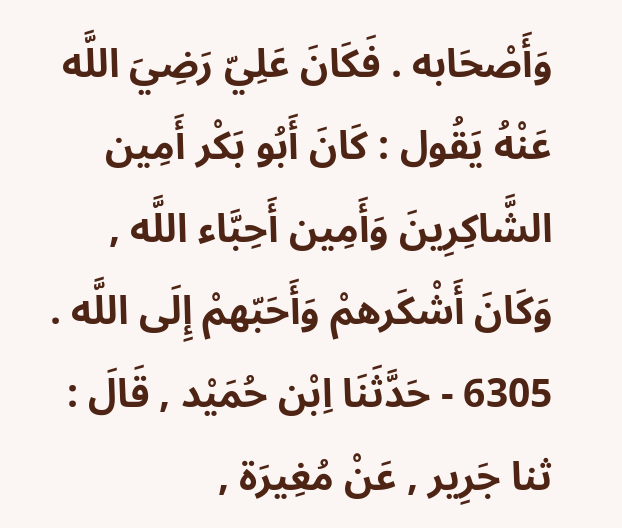وَأَصْحَابه . فَكَانَ عَلِيّ رَضِيَ اللَّه عَنْهُ يَقُول : كَانَ أَبُو بَكْر أَمِين الشَّاكِرِينَ وَأَمِين أَحِبَّاء اللَّه , وَكَانَ أَشْكَرهمْ وَأَحَبّهمْ إِلَى اللَّه . 6305 - حَدَّثَنَا اِبْن حُمَيْد , قَالَ : ثنا جَرِير , عَنْ مُغِيرَة ,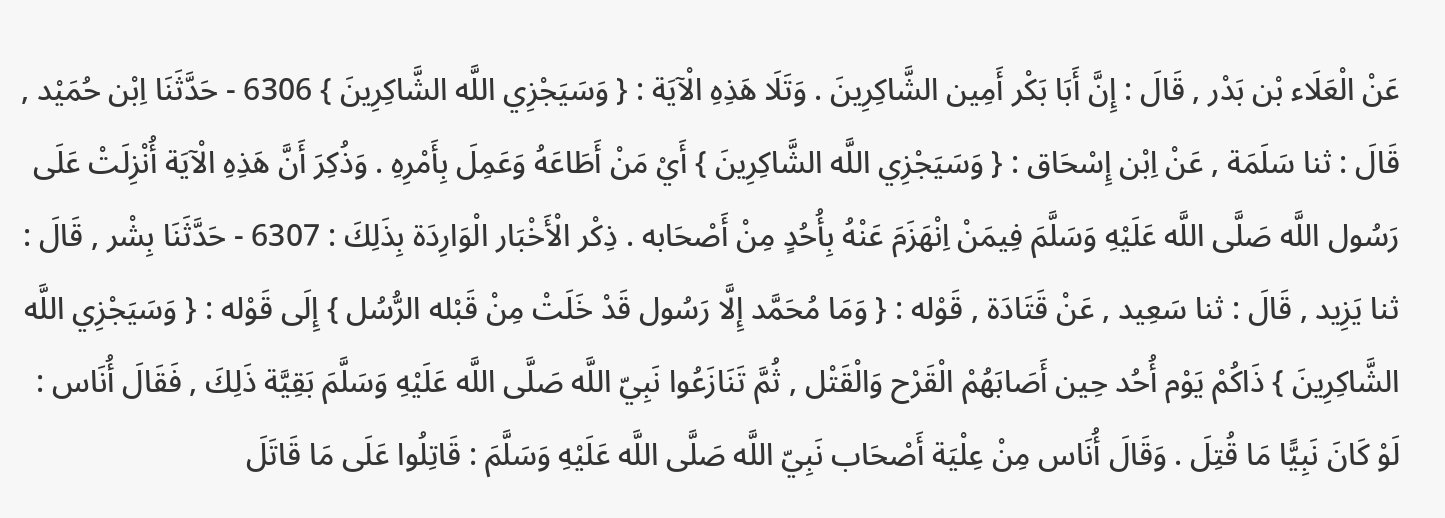عَنْ الْعَلَاء بْن بَدْر , قَالَ : إِنَّ أَبَا بَكْر أَمِين الشَّاكِرِينَ . وَتَلَا هَذِهِ الْآيَة : { وَسَيَجْزِي اللَّه الشَّاكِرِينَ } 6306 - حَدَّثَنَا اِبْن حُمَيْد , قَالَ : ثنا سَلَمَة , عَنْ اِبْن إِسْحَاق : { وَسَيَجْزِي اللَّه الشَّاكِرِينَ } أَيْ مَنْ أَطَاعَهُ وَعَمِلَ بِأَمْرِهِ . وَذُكِرَ أَنَّ هَذِهِ الْآيَة أُنْزِلَتْ عَلَى رَسُول اللَّه صَلَّى اللَّه عَلَيْهِ وَسَلَّمَ فِيمَنْ اِنْهَزَمَ عَنْهُ بِأُحُدٍ مِنْ أَصْحَابه . ذِكْر الْأَخْبَار الْوَارِدَة بِذَلِكَ : 6307 - حَدَّثَنَا بِشْر , قَالَ : ثنا يَزِيد , قَالَ : ثنا سَعِيد , عَنْ قَتَادَة , قَوْله : { وَمَا مُحَمَّد إِلَّا رَسُول قَدْ خَلَتْ مِنْ قَبْله الرُّسُل } إِلَى قَوْله : { وَسَيَجْزِي اللَّه الشَّاكِرِينَ } ذَاكُمْ يَوْم أُحُد حِين أَصَابَهُمْ الْقَرْح وَالْقَتْل , ثُمَّ تَنَازَعُوا نَبِيّ اللَّه صَلَّى اللَّه عَلَيْهِ وَسَلَّمَ بَقِيَّة ذَلِكَ , فَقَالَ أُنَاس : لَوْ كَانَ نَبِيًّا مَا قُتِلَ . وَقَالَ أُنَاس مِنْ عِلْيَة أَصْحَاب نَبِيّ اللَّه صَلَّى اللَّه عَلَيْهِ وَسَلَّمَ : قَاتِلُوا عَلَى مَا قَاتَلَ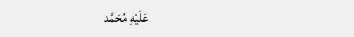عَلَيْهِ مُحَمَّد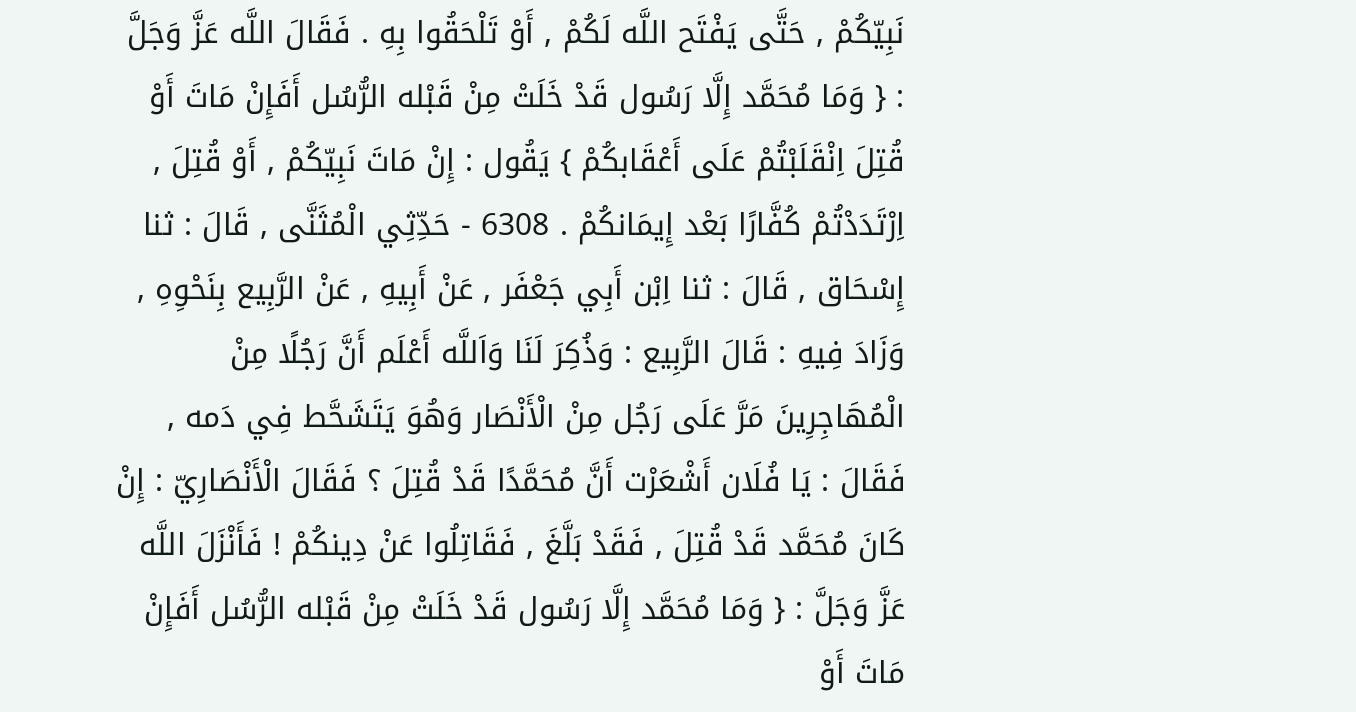نَبِيّكُمْ , حَتَّى يَفْتَح اللَّه لَكُمْ , أَوْ تَلْحَقُوا بِهِ . فَقَالَ اللَّه عَزَّ وَجَلَّ : { وَمَا مُحَمَّد إِلَّا رَسُول قَدْ خَلَتْ مِنْ قَبْله الرُّسُل أَفَإِنْ مَاتَ أَوْ قُتِلَ اِنْقَلَبْتُمْ عَلَى أَعْقَابكُمْ } يَقُول : إِنْ مَاتَ نَبِيّكُمْ , أَوْ قُتِلَ , اِرْتَدَدْتُمْ كُفَّارًا بَعْد إِيمَانكُمْ . 6308 - حَدِّثِي الْمُثَنَّى , قَالَ : ثنا إِسْحَاق , قَالَ : ثنا اِبْن أَبِي جَعْفَر , عَنْ أَبِيهِ , عَنْ الرَّبِيع بِنَحْوِهِ , وَزَادَ فِيهِ : قَالَ الرَّبِيع : وَذُكِرَ لَنَا وَاَللَّه أَعْلَم أَنَّ رَجُلًا مِنْ الْمُهَاجِرِينَ مَرَّ عَلَى رَجُل مِنْ الْأَنْصَار وَهُوَ يَتَشَحَّط فِي دَمه , فَقَالَ : يَا فُلَان أَشْعَرْت أَنَّ مُحَمَّدًا قَدْ قُتِلَ ؟ فَقَالَ الْأَنْصَارِيّ : إِنْ كَانَ مُحَمَّد قَدْ قُتِلَ , فَقَدْ بَلَّغَ , فَقَاتِلُوا عَنْ دِينكُمْ ! فَأَنْزَلَ اللَّه عَزَّ وَجَلَّ : { وَمَا مُحَمَّد إِلَّا رَسُول قَدْ خَلَتْ مِنْ قَبْله الرُّسُل أَفَإِنْ مَاتَ أَوْ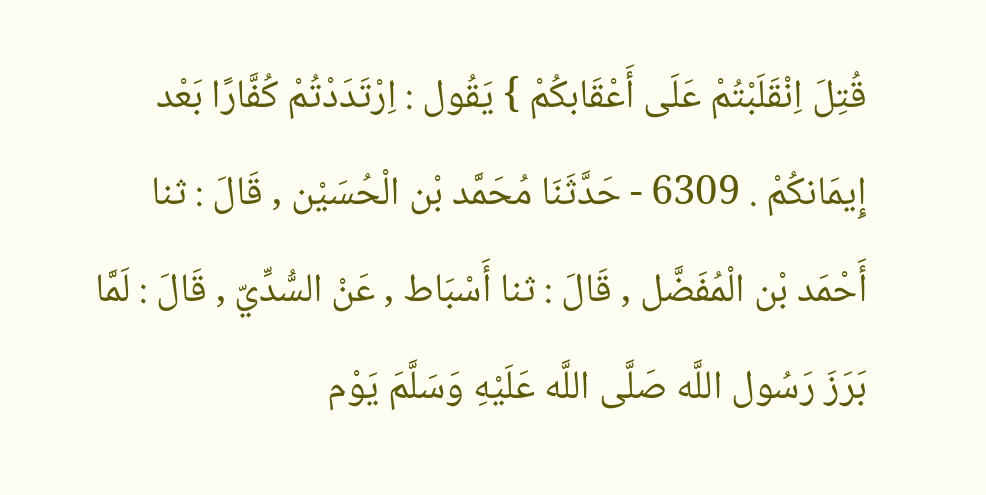قُتِلَ اِنْقَلَبْتُمْ عَلَى أَعْقَابكُمْ } يَقُول : اِرْتَدَدْتُمْ كُفَّارًا بَعْد إِيمَانكُمْ . 6309 - حَدَّثَنَا مُحَمَّد بْن الْحُسَيْن , قَالَ : ثنا أَحْمَد بْن الْمُفَضَّل , قَالَ : ثنا أَسْبَاط , عَنْ السُّدِّيّ , قَالَ : لَمَّا بَرَزَ رَسُول اللَّه صَلَّى اللَّه عَلَيْهِ وَسَلَّمَ يَوْم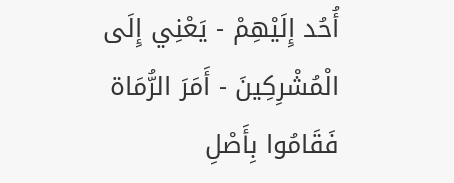أُحُد إِلَيْهِمْ - يَعْنِي إِلَى الْمُشْرِكِينَ - أَمَرَ الرُّمَاة فَقَامُوا بِأَصْلِ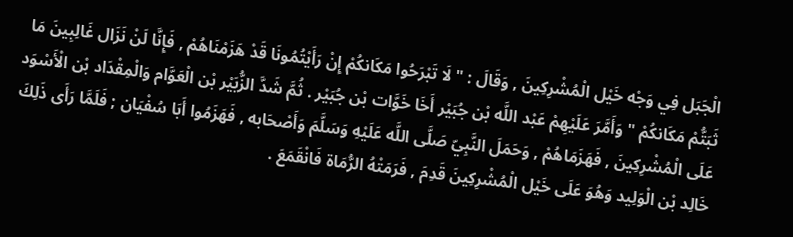الْجَبَل فِي وَجْه خَيْل الْمُشْرِكِينَ , وَقَالَ : " لَا تَبْرَحُوا مَكَانكُمْ إِنْ رَأَيْتُمُونَا قَدْ هَزَمْنَاهُمْ , فَإِنَّا لَنْ نَزَال غَالِبِينَ مَا ثَبَتُّمْ مَكَانكُمْ " وَأَمَّرَ عَلَيْهِمْ عَبْد اللَّه بْن جُبَيْر أَخَا خَوَّات بْن جُبَيْر . ثُمَّ شَدَّ الزُّبَيْر بْن الْعَوَّام وَالْمِقْدَاد بْن الْأَسْوَد عَلَى الْمُشْرِكِينَ , فَهَزَمَاهُمْ , وَحَمَلَ النَّبِيّ صَلَّى اللَّه عَلَيْهِ وَسَلَّمَ وَأَصْحَابه , فَهَزَمُوا أَبَا سُفْيَان ; فَلَمَّا رَأَى ذَلِكَ خَالِد بْن الْوَلِيد وَهُوَ عَلَى خَيْل الْمُشْرِكِينَ قَدِمَ , فَرَمَتْهُ الرُّمَاة فَانْقَمَعَ .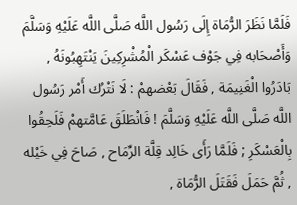فَلَمَّا نَظَرَ الرُّمَاة إِلَى رَسُول اللَّه صَلَّى اللَّه عَلَيْهِ وَسَلَّمَ وَأَصْحَابه فِي جَوْف عَسْكَر الْمُشْرِكِينَ يَنْتَهِبُونَهُ , بَادَرُوا الْغَنِيمَة , فَقَالَ بَعْضهمْ : لَا نَتْرُك أَمْر رَسُول اللَّه صَلَّى اللَّه عَلَيْهِ وَسَلَّمَ ! فَانْطَلَقَ عَامَّتهمْ فَلَحِقُوا بِالْعَسْكَرِ ; فَلَمَّا رَأَى خَالِد قِلَّة الرِّمَاح , صَاحَ فِي خَيْله , ثُمَّ حَمَلَ فَقَتَلَ الرُّمَاة ,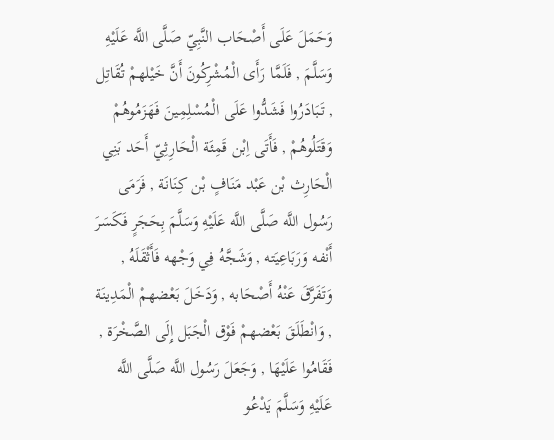وَحَمَلَ عَلَى أَصْحَاب النَّبِيّ صَلَّى اللَّه عَلَيْهِ وَسَلَّمَ , فَلَمَّا رَأَى الْمُشْرِكُونَ أَنَّ خَيْلهمْ تُقَاتِل , تَبَادَرُوا فَشَدُّوا عَلَى الْمُسْلِمِينَ فَهَزَمُوهُمْ وَقَتَلُوهُمْ , فَأَتَى اِبْن قَمِئَة الْحَارِثِيّ أَحَد بَنِي الْحَارِث بْن عَبْد مَنَافٍ بْن كِنَانَة , فَرَمَى رَسُول اللَّه صَلَّى اللَّه عَلَيْهِ وَسَلَّمَ بِحَجَرٍ فَكَسَرَ أَنْفه وَرَبَاعِيَته , وَشَجَّهُ فِي وَجْهه فَأَثْقَلَهُ , وَتَفَرَّقَ عَنْهُ أَصْحَابه , وَدَخَلَ بَعْضهمْ الْمَدِينَة , وَانْطَلَقَ بَعْضهمْ فَوْق الْجَبَل إِلَى الصَّخْرَة , فَقَامُوا عَلَيْهَا , وَجَعَلَ رَسُول اللَّه صَلَّى اللَّه عَلَيْهِ وَسَلَّمَ يَدْعُو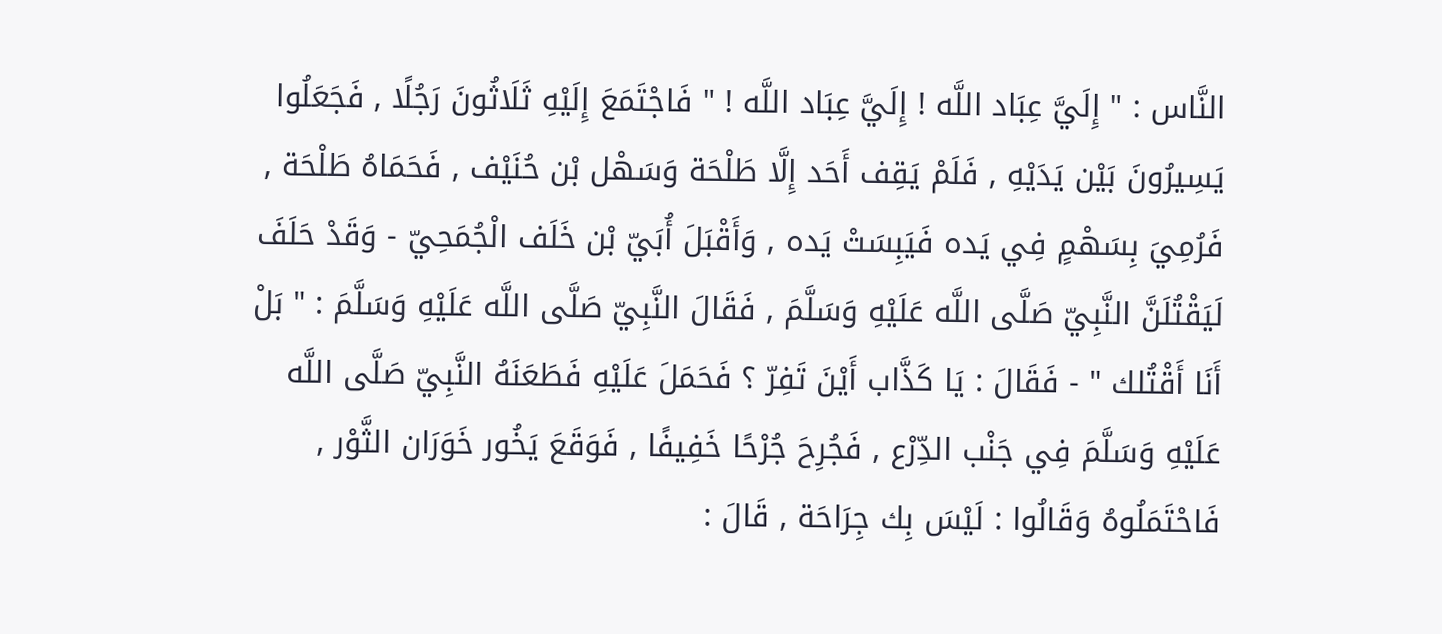النَّاس : " إِلَيَّ عِبَاد اللَّه ! إِلَيَّ عِبَاد اللَّه ! " فَاجْتَمَعَ إِلَيْهِ ثَلَاثُونَ رَجُلًا , فَجَعَلُوا يَسِيرُونَ بَيْن يَدَيْهِ , فَلَمْ يَقِف أَحَد إِلَّا طَلْحَة وَسَهْل بْن حُنَيْف , فَحَمَاهُ طَلْحَة , فَرُمِيَ بِسَهْمٍ فِي يَده فَيَبِسَتْ يَده , وَأَقْبَلَ أُبَيّ بْن خَلَف الْجُمَحِيّ - وَقَدْ حَلَفَ لَيَقْتُلَنَّ النَّبِيّ صَلَّى اللَّه عَلَيْهِ وَسَلَّمَ , فَقَالَ النَّبِيّ صَلَّى اللَّه عَلَيْهِ وَسَلَّمَ : " بَلْ أَنَا أَقْتُلك " - فَقَالَ : يَا كَذَّاب أَيْنَ تَفِرّ ؟ فَحَمَلَ عَلَيْهِ فَطَعَنَهُ النَّبِيّ صَلَّى اللَّه عَلَيْهِ وَسَلَّمَ فِي جَنْب الدِّرْع , فَجُرِحَ جُرْحًا خَفِيفًا , فَوَقَعَ يَخُور خَوَرَان الثَّوْر , فَاحْتَمَلُوهُ وَقَالُوا : لَيْسَ بِك جِرَاحَة , قَالَ :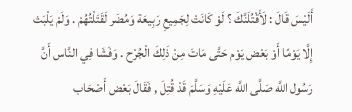أَلَيْسَ قَالَ : لَأَقْتُلَنَّكَ ؟ لَوْ كَانَتْ لِجَمِيعِ رَبِيعَة وَمُضَر لَقَتَلْتُهُمْ . وَلَمْ يَلْبَث إِلَّا يَوْمًا أَوْ بَعْض يَوْم حَتَّى مَاتَ مِنْ ذَلِكَ الْجُرْح . وَفَشَا فِي النَّاس أَنَّ رَسُول اللَّه صَلَّى اللَّه عَلَيْهِ وَسَلَّمَ قَدْ قُتِلَ , فَقَالَ بَعْض أَصْحَاب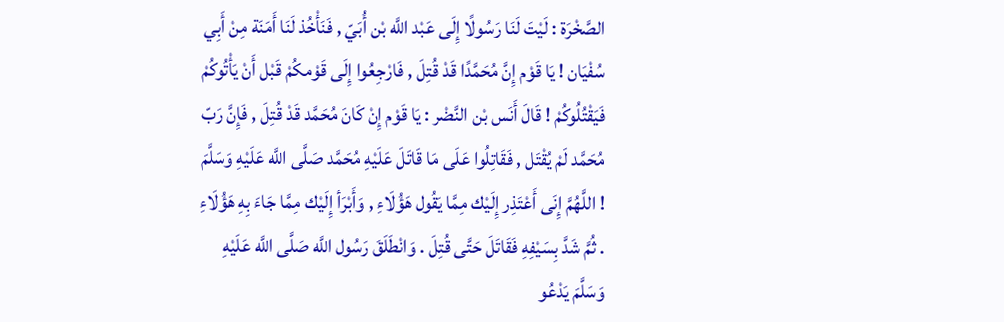الصَّخْرَة : لَيْتَ لَنَا رَسُولًا إِلَى عَبْد اللَّه بْن أُبَيّ , فَنَأْخُذ لَنَا أَمَنَة مِنْ أَبِي سُفْيَان ! يَا قَوْم إِنَّ مُحَمَّدًا قَدْ قُتِلَ , فَارْجِعُوا إِلَى قَوْمكُمْ قَبْل أَنْ يَأْتُوكُمْ فَيَقْتُلُوكُمْ ! قَالَ أَنَس بْن النَّضْر : يَا قَوْم إِنْ كَانَ مُحَمَّد قَدْ قُتِلَ , فَإِنَّ رَبّ مُحَمَّد لَمْ يُقْتَل , فَقَاتِلُوا عَلَى مَا قَاتَلَ عَلَيْهِ مُحَمَّد صَلَّى اللَّه عَلَيْهِ وَسَلَّمَ ! اللَّهُمَّ إِنَى أَعْتَذِر إِلَيْك مِمَّا يَقُول هَؤُلَاءِ , وَأَبْرَأ إِلَيْك مِمَّا جَاءَ بِهِ هَؤُلَاءِ . ثُمَّ شَدَّ بِسَيْفِهِ فَقَاتَلَ حَتَّى قُتِلَ . وَانْطَلَقَ رَسُول اللَّه صَلَّى اللَّه عَلَيْهِ وَسَلَّمَ يَدْعُو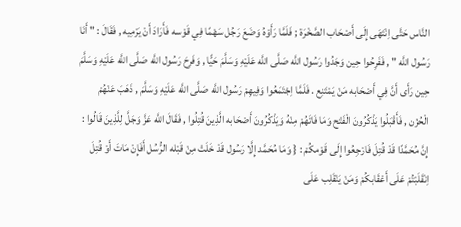النَّاس حَتَّى اِنْتَهَى إِلَى أَصْحَاب الصَّخْرَة ; فَلَمَّا رَأَوْهُ وَضَعَ رَجُل سَهْمًا فِي قَوْسه فَأَرَادَ أَنْ يَرْمِيه , فَقَالَ : " أَنَا رَسُول اللَّه " , فَفَرِحُوا حِين وَجَدُوا رَسُول اللَّه صَلَّى اللَّه عَلَيْهِ وَسَلَّمَ حَيًّا , وَفَرِحَ رَسُول اللَّه صَلَّى اللَّه عَلَيْهِ وَسَلَّمَ حِين رَأَى أَنَّ فِي أَصْحَابه مَنْ يَمْتَنِع . فَلَمَّا اِجْتَمَعُوا وَفِيهِمْ رَسُول اللَّه صَلَّى اللَّه عَلَيْهِ وَسَلَّمَ , ذَهَبَ عَنْهُمْ الْحُزْن , فَأَقْبَلُوا يَذْكُرُونَ الْفَتْح وَمَا فَاتَهُمْ مِنْهُ وَيَذْكُرُونَ أَصْحَابه الَّذِينَ قُتِلُوا , فَقَالَ اللَّه عَزَّ وَجَلَّ لِلَّذِينَ قَالُوا : إِنَّ مُحَمَّدًا قَدْ قُتِلَ فَارْجِعُوا إِلَى قَوْمكُمْ : { وَمَا مُحَمَّد إِلَّا رَسُول قَدْ خَلَتْ مِنْ قَبْله الرُّسُل أَفَإِنْ مَاتَ أَوْ قُتِلَ اِنْقَلَبْتُمْ عَلَى أَعْقَابكُمْ وَمَنْ يَنْقَلِب عَلَى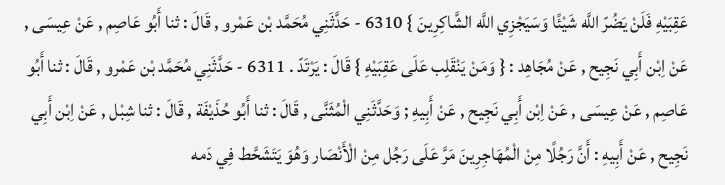عَقِبَيْهِ فَلَنْ يَضُرّ اللَّه شَيْئًا وَسَيَجْزِي اللَّه الشَّاكِرِينَ } 6310 - حَدَّثَنِي مُحَمَّد بْن عَمْرو , قَالَ : ثنا أَبُو عَاصِم , عَنْ عِيسَى , عَنْ اِبْن أَبِي نَجِيح , عَنْ مُجَاهِد : { وَمَنْ يَنْقَلِب عَلَى عَقِبَيْهِ } قَالَ : يَرْتَدّ . 6311 - حَدَّثَنِي مُحَمَّد بْن عَمْرو , قَالَ : ثنا أَبُو عَاصِم , عَنْ عِيسَى , عَنْ اِبْن أَبِي نَجِيح , عَنْ أَبِيهِ ; وَحَدَّثَنِي الْمُثَنَّى , قَالَ : ثنا أَبُو حُذَيْفَة , قَالَ : ثنا شِبْل , عَنْ اِبْن أَبِي نَجِيح , عَنْ أَبِيهِ : أَنَّ رَجُلًا مِنْ الْمُهَاجِرِينَ مَرَّ عَلَى رَجُل مِنْ الْأَنْصَار وَهُوَ يَتَشَحَّط فِي دَمه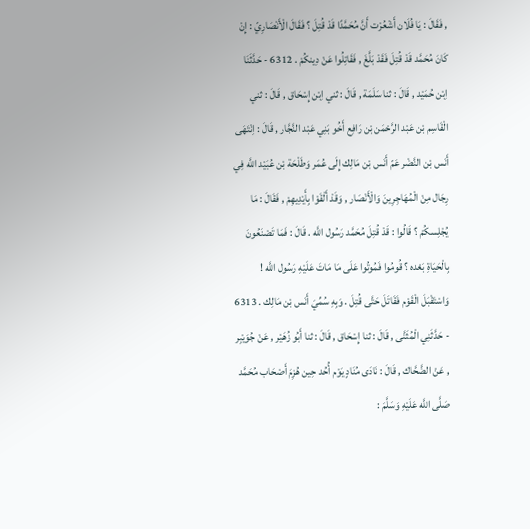, فَقَالَ : يَا فُلَان أَشْعُرْت أَنَّ مُحَمَّدًا قَدْ قُتِلَ ؟ فَقَالَ الْأَنْصَارِيّ : إِنْ كَانَ مُحَمَّد قَدْ قُتِلَ فَقَدْ بَلَّغَ , فَقَاتِلُوا عَنْ دِينكُمْ . 6312 - حَدَّثَنَا اِبْن حُمَيْد , قَالَ : ثنا سَلَمَة , قَالَ : ثني اِبْن إِسْحَاق , قَالَ : ثني الْقَاسِم بْن عَبْد الرَّحْمَن بْن رَافِع أَخُو بَنِي عَبْد النَّجَّار , قَالَ : اِنْتَهَى أَنَس بْن النَّضْر عَمّ أَنَس بْن مَالِك إِلَى عُمَر وَطَلْحَة بْن عُبَيْد اللَّه فِي رِجَال مِنْ الْمُهَاجِرِينَ وَالْأَنْصَار , وَقَدْ أَلْقَوْا بِأَيْدِيهِمْ , فَقَالَ : مَا يُجْلِسكُمْ ؟ قَالُوا : قَدْ قُتِلَ مُحَمَّد رَسُول اللَّه . قَالَ : فَمَا تَصْنَعُونَ بِالْحَيَاةِ بَعْده ؟ قُومُوا فَمُوتُوا عَلَى مَا مَاتَ عَلَيْهِ رَسُول اللَّه ! وَاسْتَقْبَلَ الْقَوْم فَقَاتَلَ حَتَّى قُتِلَ . وَبِهِ سُمِّيَ أَنَس بْن مَالِك . 6313 - حَدَّثَنِي الْمُثَنَّى , قَالَ : ثنا إِسْحَاق , قَالَ : ثنا أَبُو زُهَيْر , عَنْ جُوَيْبِر , عَنْ الضَّحَّاك , قَالَ : نَادَى مُنَادٍ يَوْم أُحُد حِين هُزِمَ أَصْحَاب مُحَمَّد صَلَّى اللَّه عَلَيْهِ وَسَلَّمَ :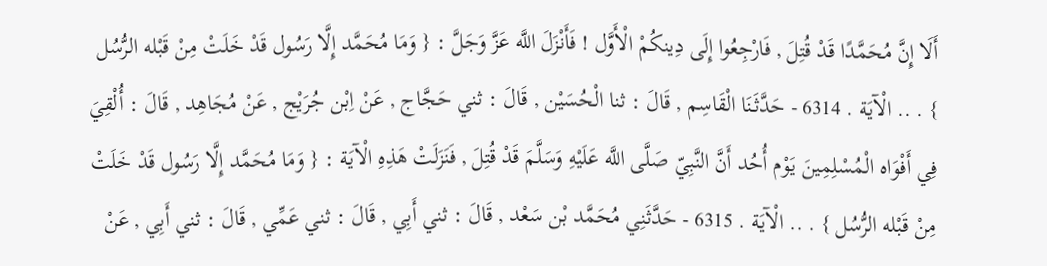أَلَا إِنَّ مُحَمَّدًا قَدْ قُتِلَ , فَارْجِعُوا إِلَى دِينكُمْ الْأَوَّل ! فَأَنْزَلَ اللَّه عَزَّ وَجَلَّ : { وَمَا مُحَمَّد إِلَّا رَسُول قَدْ خَلَتْ مِنْ قَبْله الرُّسُل } . .. الْآيَة . 6314 - حَدَّثَنَا الْقَاسِم , قَالَ : ثنا الْحُسَيْن , قَالَ : ثني حَجَّاج , عَنْ اِبْن جُرَيْج , عَنْ مُجَاهِد , قَالَ : أُلْقِيَ فِي أَفْوَاه الْمُسْلِمِينَ يَوْم أُحُد أَنَّ النَّبِيّ صَلَّى اللَّه عَلَيْهِ وَسَلَّمَ قَدْ قُتِلَ , فَنَزَلَتْ هَذِهِ الْآيَة : { وَمَا مُحَمَّد إِلَّا رَسُول قَدْ خَلَتْ مِنْ قَبْله الرُّسُل } . .. الْآيَة . 6315 - حَدَّثَنِي مُحَمَّد بْن سَعْد , قَالَ : ثني أَبِي , قَالَ : ثني عَمِّي , قَالَ : ثني أَبِي , عَنْ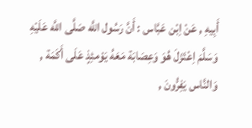أَبِيهِ , عَنْ اِبْن عَبَّاس : أَنَّ رَسُول اللَّه صَلَّى اللَّه عَلَيْهِ وَسَلَّمَ اِعْتَزَلَ هُوَ وَعِصَابَة مَعَهُ يَوْمئِذٍ عَلَى أَكَمَة , وَالنَّاس يَفِرُّونَ ,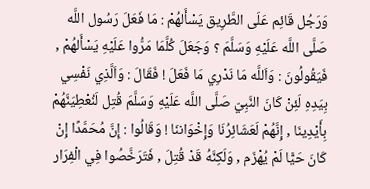وَرَجُل قَائِم عَلَى الطَّرِيق يَسْأَلهُمْ : مَا فَعَلَ رَسُول اللَّه صَلَّى اللَّه عَلَيْهِ وَسَلَّمَ ؟ وَجَعَلَ كُلَّمَا مَرُّوا عَلَيْهِ يَسْأَلهُمْ , فَيَقُولُونَ : وَاَللَّه مَا نَدْرِي مَا فَعَلَ ! فَقَالَ : وَاَلَّذِي نَفْسِي بِيَدِهِ لَئِنْ كَانَ النَّبِيّ صَلَّى اللَّه عَلَيْهِ وَسَلَّمَ قُتِل لَنُعْطِيَنَّهُمْ بِأَيْدِينَا , إِنَّهُمْ لَعَشَائِرُنَا وَإِخْوَاننَا ! وَقَالُوا : إِنَّ مُحَمَّدًا إِنْ كَانَ حَيًّا لَمْ يُهْزَم , وَلَكِنَّهُ قَدْ قُتِلَ , فَتَرَخَّصُوا فِي الْفِرَار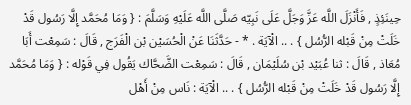حِينَئِذٍ , فَأَنْزَلَ اللَّه عَزَّ وَجَلَّ عَلَى نَبِيّه صَلَّى اللَّه عَلَيْهِ وَسَلَّمَ : { وَمَا مُحَمَّد إِلَّا رَسُول قَدْ خَلَتْ مِنْ قَبْله الرُّسُل } . .. الْآيَة . * - حَدَّثَنَا عَنْ الْحُسَيْن بْن الْفَرَج , قَالَ : سَمِعْت أَبَا مُعَاذ , قَالَ : ثنا عُبَيْد بْن سُلَيْمَان , قَالَ : سَمِعْت الضَّحَّاك يَقُول فِي قَوْله : { وَمَا مُحَمَّد إِلَّا رَسُول قَدْ خَلَتْ مِنْ قَبْله الرُّسُل } . .. الْآيَة : نَاس مِنْ أَهْل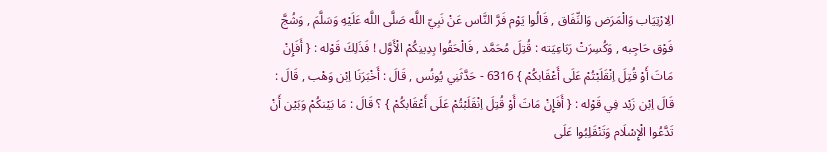الِارْتِيَاب وَالْمَرَض وَالنِّفَاق , قَالُوا يَوْم فَرَّ النَّاس عَنْ نَبِيّ اللَّه صَلَّى اللَّه عَلَيْهِ وَسَلَّمَ , وَشُجَّ فَوْق حَاجِبه , وَكُسِرَتْ رَبَاعِيَته : قُتِلَ مُحَمَّد , فَالْحَقُوا بِدِينِكُمْ الْأَوَّل ! فَذَلِكَ قَوْله : { أَفَإِنْ مَاتَ أَوْ قُتِلَ اِنْقَلَبْتُمْ عَلَى أَعْقَابكُمْ } 6316 - حَدَّثَنِي يُونُس , قَالَ : أَخْبَرَنَا اِبْن وَهْب , قَالَ : قَالَ اِبْن زَيْد فِي قَوْله : { أَفَإِنْ مَاتَ أَوْ قُتِلَ اِنْقَلَبْتُمْ عَلَى أَعْقَابكُمْ } ؟ قَالَ : مَا بَيْنكُمْ وَبَيْن أَنْ تَدَّعُوا الْإِسْلَام وَتَنْقَلِبُوا عَلَى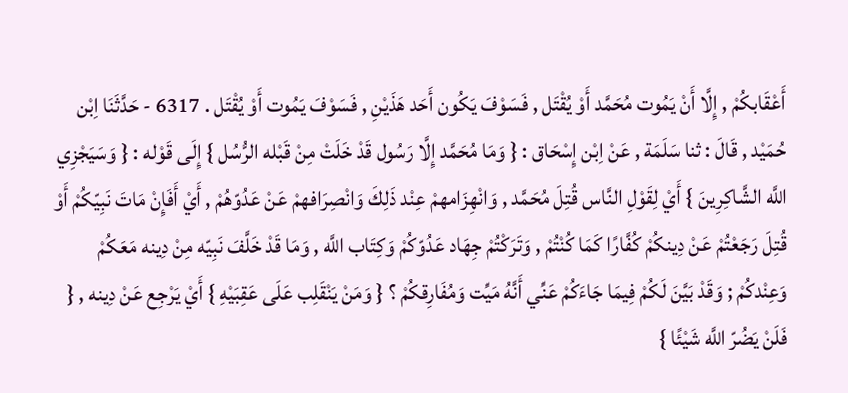أَعْقَابكُمْ , إِلَّا أَنْ يَمُوت مُحَمَّد أَوْ يُقْتَل , فَسَوْفَ يَكُون أَحَد هَذَيْنِ , فَسَوْفَ يَمُوت أَوْ يُقْتَل . 6317 - حَدَّثَنَا اِبْن حُمَيْد , قَالَ : ثنا سَلَمَة , عَنْ اِبْن إِسْحَاق : { وَمَا مُحَمَّد إِلَّا رَسُول قَدْ خَلَتْ مِنْ قَبْله الرُّسُل } إِلَى قَوْله : { وَسَيَجْزِي اللَّه الشَّاكِرِينَ } أَيْ لِقَوْلِ النَّاس قُتِلَ مُحَمَّد , وَانْهِزَامهمْ عِنْد ذَلِكَ وَانْصِرَافهمْ عَنْ عَدُوّهُمْ , أَيْ أَفَإِنْ مَاتَ نَبِيّكُمْ أَوْ قُتِلَ رَجَعْتُمْ عَنْ دِينكُمْ كُفَّارًا كَمَا كُنْتُمْ , وَتَرَكْتُمْ جِهَاد عَدُوّكُمْ وَكِتَاب اللَّه , وَمَا قَدْ خَلَّفَ نَبِيّه مِنْ دِينه مَعَكُمْ وَعِنْدكُمْ ; وَقَدْ بَيَّنَ لَكُمْ فِيمَا جَاءَكُمْ عَنِّي أَنَّهُ مَيِّت وَمُفَارِقكُمْ ؟ { وَمَنْ يَنْقَلِب عَلَى عَقِبَيْهِ } أَيْ يَرْجِع عَنْ دِينه , { فَلَنْ يَضُرّ اللَّه شَيْئًا }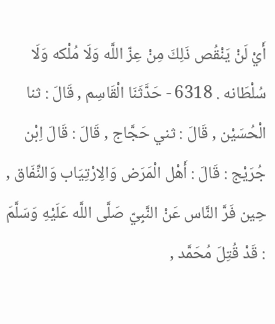أَيْ لَنْ يَنْقُص ذَلِكَ مِنْ عِزّ اللَّه وَلَا مُلْكه وَلَا سُلْطَانه . 6318 - حَدَّثَنَا الْقَاسِم , قَالَ : ثنا الْحُسَيْن , قَالَ : ثني حَجَّاج , قَالَ : قَالَ اِبْن جُرَيْج : قَالَ : أَهْل الْمَرَض وَالِارْتِيَاب وَالنِّفَاق , حِين فَرَّ النَّاس عَنْ النَّبِيّ صَلَّى اللَّه عَلَيْهِ وَسَلَّمَ : قَدْ قُتِلَ مُحَمَّد ,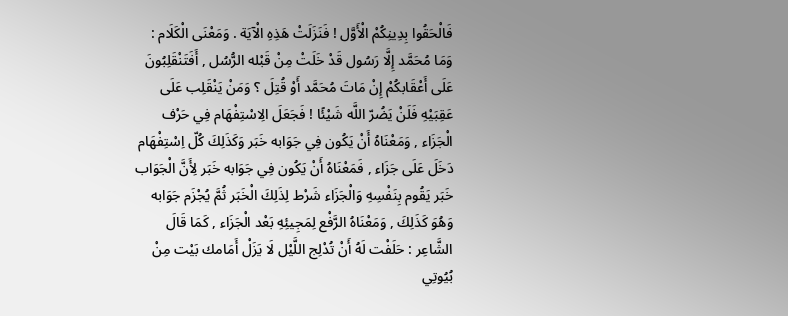فَالْحَقُوا بِدِينِكُمْ الْأَوَّل ! فَنَزَلَتْ هَذِهِ الْآيَة . وَمَعْنَى الْكَلَام : وَمَا مُحَمَّد إِلَّا رَسُول قَدْ خَلَتْ مِنْ قَبْله الرُّسُل , أَفَتَنْقَلِبُونَ عَلَى أَعْقَابكُمْ إِنْ مَاتَ مُحَمَّد أَوْ قُتِلَ ؟ وَمَنْ يَنْقَلِب عَلَى عَقِبَيْهِ فَلَنْ يَضُرّ اللَّه شَيْئًا ! فَجَعَلَ الِاسْتِفْهَام فِي حَرْف الْجَزَاء , وَمَعْنَاهُ أَنْ يَكُون فِي جَوَابه خَبَر وَكَذَلِكَ كُلّ اِسْتِفْهَام دَخَلَ عَلَى جَزَاء , فَمَعْنَاهُ أَنْ يَكُون فِي جَوَابه خَبَر لِأَنَّ الْجَوَاب خَبَر يَقُوم بِنَفْسِهِ وَالْجَزَاء شَرْط لِذَلِكَ الْخَبَر ثُمَّ يُجْزَم جَوَابه وَهُوَ كَذَلِكَ , وَمَعْنَاهُ الرَّفْع لِمَجِيئِهِ بَعْد الْجَزَاء , كَمَا قَالَ الشَّاعِر : حَلَفْت لَهُ أَنْ تُدْلِج اللَّيْل لَا يَزَلْ أَمَامك بَيْت مِنْ بُيُوتِي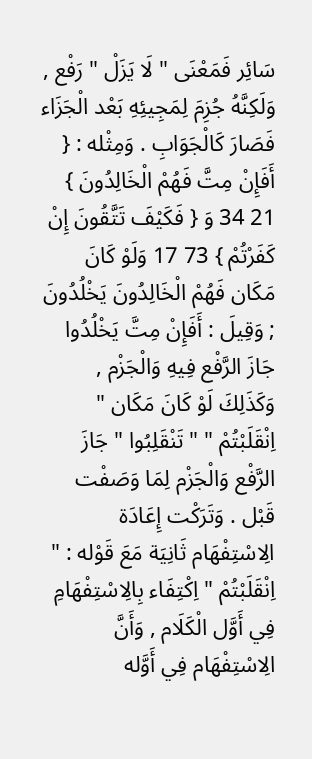سَائِر فَمَعْنَى " لَا يَزَلْ " رَفْع , وَلَكِنَّهُ جُزِمَ لِمَجِيئِهِ بَعْد الْجَزَاء فَصَارَ كَالْجَوَابِ . وَمِثْله : { أَفَإِنْ مِتَّ فَهُمْ الْخَالِدُونَ } 21 34 وَ { فَكَيْفَ تَتَّقُونَ إِنْ كَفَرْتُمْ } 73 17 وَلَوْ كَانَ مَكَان فَهُمْ الْخَالِدُونَ يَخْلُدُونَ ; وَقِيلَ : أَفَإِنْ مِتَّ يَخْلُدُوا جَازَ الرَّفْع فِيهِ وَالْجَزْم , وَكَذَلِكَ لَوْ كَانَ مَكَان " اِنْقَلَبْتُمْ " " تَنْقَلِبُوا " جَازَ الرَّفْع وَالْجَزْم لِمَا وَصَفْت قَبْل . وَتَرَكْت إِعَادَة الِاسْتِفْهَام ثَانِيَة مَعَ قَوْله : " اِنْقَلَبْتُمْ " اِكْتِفَاء بِالِاسْتِفْهَامِ فِي أَوَّل الْكَلَام , وَأَنَّ الِاسْتِفْهَام فِي أَوَّله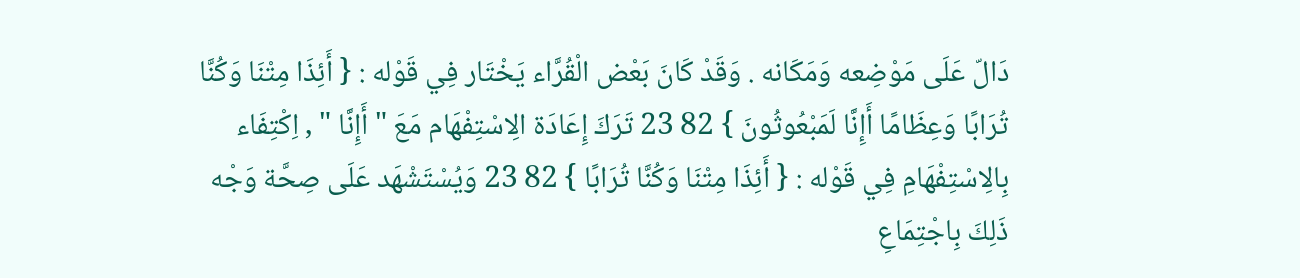دَالّ عَلَى مَوْضِعه وَمَكَانه . وَقَدْ كَانَ بَعْض الْقُرَّاء يَخْتَار فِي قَوْله : { أَئِذَا مِتْنَا وَكُنَّا تُرَابًا وَعِظَامًا أَإِنَّا لَمَبْعُوثُونَ } 82 23 تَرَكَ إِعَادَة الِاسْتِفْهَام مَعَ " أَإِنَّا " , اِكْتِفَاء بِالِاسْتِفْهَامِ فِي قَوْله : { أَئِذَا مِتْنَا وَكُنَّا تُرَابًا } 82 23 وَيُسْتَشْهَد عَلَى صِحَّة وَجْه ذَلِكَ بِاجْتِمَاعِ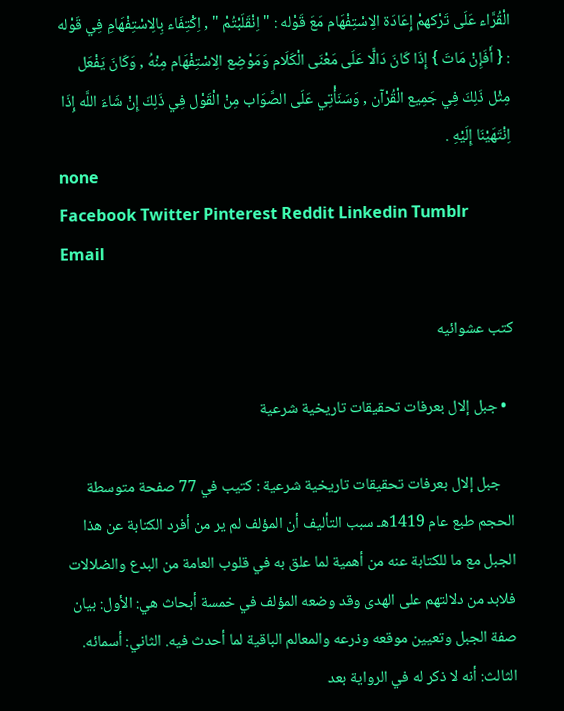الْقُرَّاء عَلَى تَرْكهمْ إِعَادَة الِاسْتِفْهَام مَعَ قَوْله : " اِنْقَلَبْتُمْ " , اِكْتِفَاء بِالِاسْتِفْهَامِ فِي قَوْله : { أَفَإِنْ مَاتَ } إِذَا كَانَ دَالًّا عَلَى مَعْنَى الْكَلَام وَمَوْضِع الِاسْتِفْهَام مِنْهُ , وَكَانَ يَفْعَل مِثْل ذَلِكَ فِي جَمِيع الْقُرْآن , وَسَنَأْتِي عَلَى الصَّوَاب مِنْ الْقَوْل فِي ذَلِكَ إِنْ شَاءَ اللَّه إِذَا اِنْتَهَيْنَا إِلَيْهِ .
none
Facebook Twitter Pinterest Reddit Linkedin Tumblr Email

كتب عشوائيه

  • جبل إلال بعرفات تحقيقات تاريخية شرعية

    جبل إلال بعرفات تحقيقات تاريخية شرعية : كتيب في 77 صفحة متوسطة الحجم طبع عام 1419هـ سبب التأليف أن المؤلف لم ير من أفرد الكتابة عن هذا الجبل مع ما للكتابة عنه من أهمية لما علق به في قلوب العامة من البدع والضلالات فلابد من دلالتهم على الهدى وقد وضعه المؤلف في خمسة أبحاث هي: الأول: بيان صفة الجبل وتعيين موقعه وذرعه والمعالم الباقية لما أحدث فيه. الثاني: أسمائه. الثالث: أنه لا ذكر له في الرواية بعد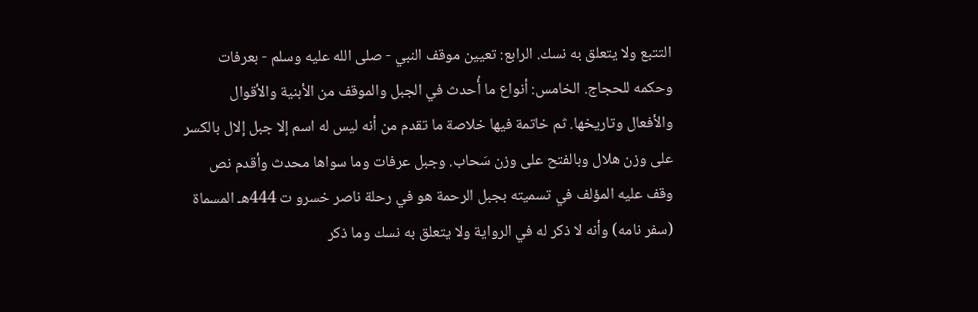التتبع ولا يتعلق به نسك. الرابع: تعيين موقف النبي - صلى الله عليه وسلم - بعرفات وحكمه للحجاج. الخامس: أنواع ما أُحدث في الجبل والموقف من الأبنية والأقوال والأفعال وتاريخها. ثم خاتمة فيها خلاصة ما تقدم من أنه ليس له اسم إلا جبل إلال بالكسر على وزن هلال وبالفتح على وزن سَحاب. وجبل عرفات وما سواها محدث وأقدم نص وقف عليه المؤلف في تسميته بجبل الرحمة هو في رحلة ناصر خسرو ت 444هـ المسماة (سفر نامه) وأنه لا ذكر له في الرواية ولا يتعلق به نسك وما ذكر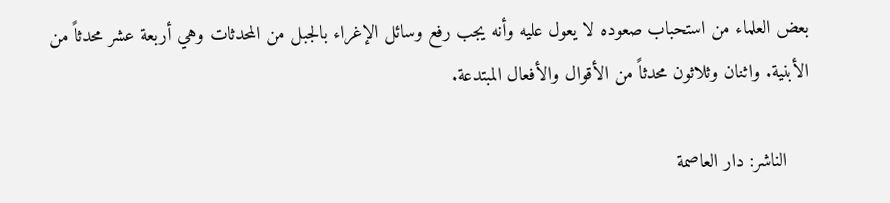بعض العلماء من استحباب صعوده لا يعول عليه وأنه يجب رفع وسائل الإغراء بالجبل من المحدثات وهي أربعة عشر محدثاً من الأبنية. واثنان وثلاثون محدثاً من الأقوال والأفعال المبتدعة.

    الناشر: دار العاصمة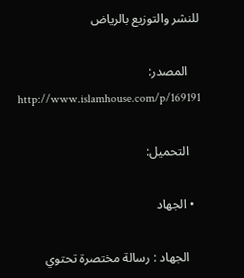للنشر والتوزيع بالرياض

    المصدر: http://www.islamhouse.com/p/169191

    التحميل:

  • الجهاد

    الجهاد : رسالة مختصرة تحتوي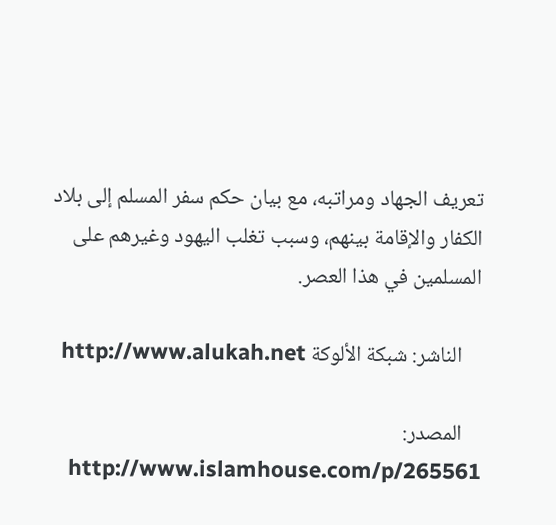تعريف الجهاد ومراتبه، مع بيان حكم سفر المسلم إلى بلاد الكفار والإقامة بينهم، وسبب تغلب اليهود وغيرهم على المسلمين في هذا العصر.

    الناشر: شبكة الألوكة http://www.alukah.net

    المصدر: http://www.islamhouse.com/p/265561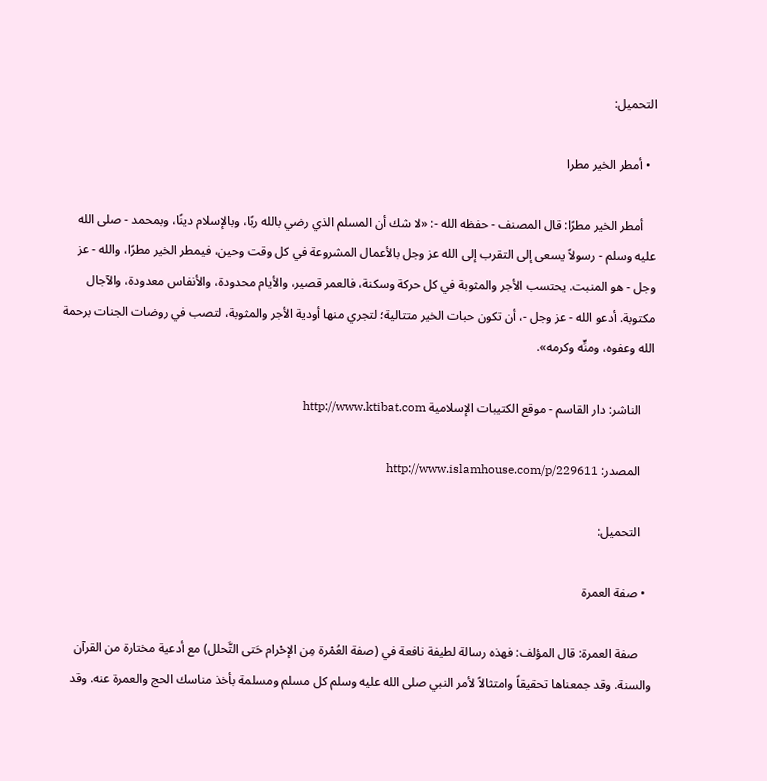التحميل:

  • أمطر الخير مطرا

    أمطر الخير مطرًا: قال المصنف - حفظه الله -: «لا شك أن المسلم الذي رضي بالله ربًا، وبالإسلام دينًا، وبمحمد - صلى الله عليه وسلم - رسولاً يسعى إلى التقرب إلى الله عز وجل بالأعمال المشروعة في كل وقت وحين، فيمطر الخير مطرًا، والله - عز وجل - هو المنبت. يحتسب الأجر والمثوبة في كل حركة وسكنة، فالعمر قصير، والأيام محدودة، والأنفاس معدودة، والآجال مكتوبة. أدعو الله - عز وجل -، أن تكون حبات الخير متتالية؛ لتجري منها أودية الأجر والمثوبة، لتصب في روضات الجنات برحمة الله وعفوه، ومنٍّه وكرمه».

    الناشر: دار القاسم - موقع الكتيبات الإسلامية http://www.ktibat.com

    المصدر: http://www.islamhouse.com/p/229611

    التحميل:

  • صفة العمرة

    صفة العمرة: قال المؤلف: فهذه رسالة لطيفة نافعة في (صفة العُمْرة مِن الإحْرام حَتى التَّحلل) مع أدعية مختارة من القرآن والسنة. وقد جمعناها تحقيقاً وامتثالاً لأمر النبي صلى الله عليه وسلم كل مسلم ومسلمة بأخذ مناسك الحج والعمرة عنه. وقد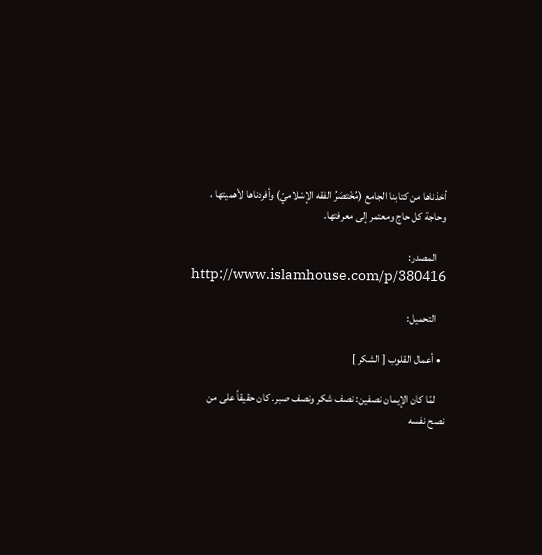أخذناها من كتابنا الجامع (مُخْتصَرُ الفقه الإسْلاميّ) وأفردناها لأهميتها ، وحاجة كل حاج ومعتمر إلى معرفتها.

    المصدر: http://www.islamhouse.com/p/380416

    التحميل:

  • أعمال القلوب [ الشكر ]

    لمّا كان الإيمان نصفين: نصف شكر ونصف صبر. كان حقيقاً على من نصح نفسه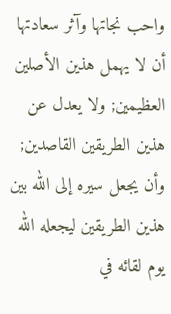واحب نجاتها وآثر سعادتها أن لا يهمل هذين الأصلين العظيمين; ولا يعدل عن هذين الطريقين القاصدين; وأن يجعل سيره إلى الله بين هذين الطريقين ليجعله الله يوم لقائه في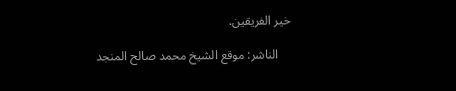خير الفريقين.

    الناشر: موقع الشيخ محمد صالح المنجد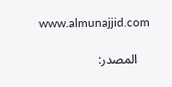www.almunajjid.com

    المصدر: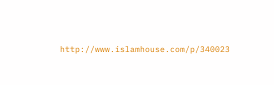http://www.islamhouse.com/p/340023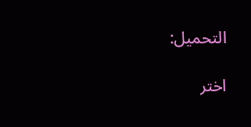التحميل:

اختر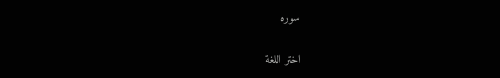سوره

اختر اللغة